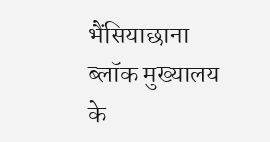भैंसियाछाना ब्लॉक मुख्यालय के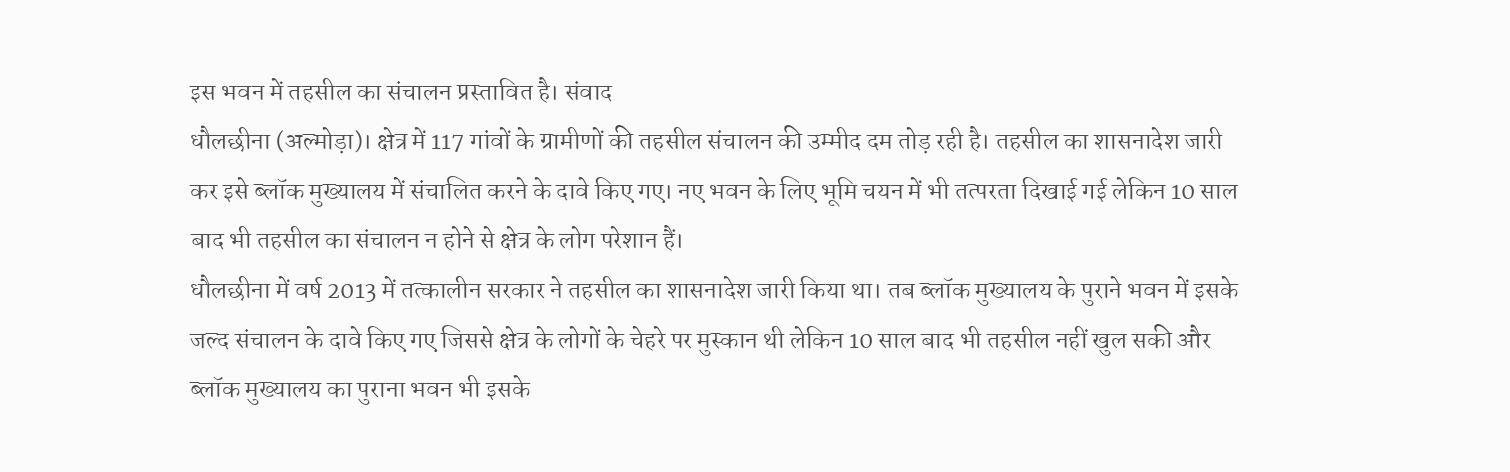इस भवन में तहसील का संचालन प्रस्तावित है। संवाद
धौलछीना (अल्मोड़ा)। क्षेत्र में 117 गांवों के ग्रामीणों की तहसील संचालन की उम्मीद दम तोड़ रही है। तहसील का शासनादेश जारी कर इसे ब्लॉक मुख्यालय में संचालित करने के दावे किए गए। नए भवन के लिए भूमि चयन में भी तत्परता दिखाई गई लेकिन 10 साल बाद भी तहसील का संचालन न होने से क्षेत्र के लोग परेशान हैं।
धौलछीना में वर्ष 2013 में तत्कालीन सरकार ने तहसील का शासनादेश जारी किया था। तब ब्लॉक मुख्यालय के पुराने भवन में इसके जल्द संचालन के दावे किए गए जिससे क्षेत्र के लोगों के चेहरे पर मुस्कान थी लेकिन 10 साल बाद भी तहसील नहीं खुल सकी और ब्लॉक मुख्यालय का पुराना भवन भी इसके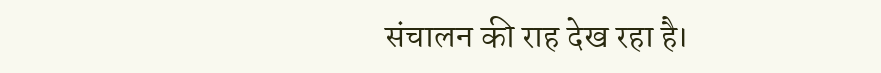संचालन की राह देख रहा है।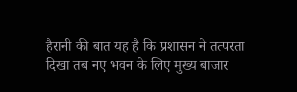हैरानी की बात यह है कि प्रशासन ने तत्परता दिखा तब नए भवन के लिए मुख्य बाजार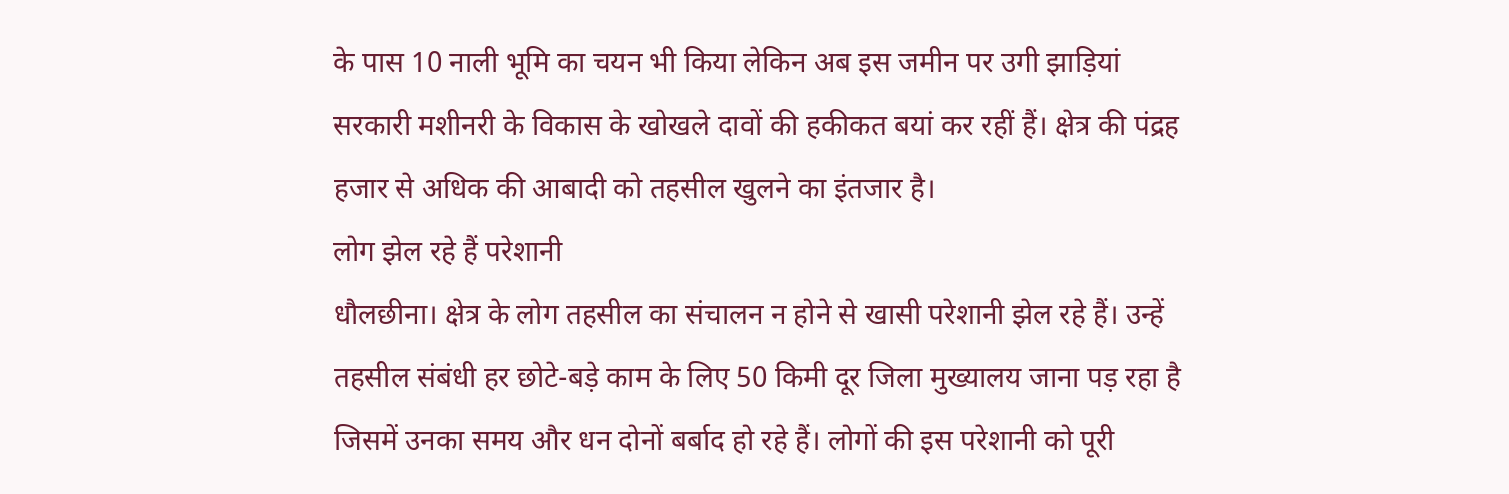के पास 10 नाली भूमि का चयन भी किया लेकिन अब इस जमीन पर उगी झाड़ियां सरकारी मशीनरी के विकास के खोखले दावों की हकीकत बयां कर रहीं हैं। क्षेत्र की पंद्रह हजार से अधिक की आबादी को तहसील खुलने का इंतजार है।
लोग झेल रहे हैं परेशानी
धौलछीना। क्षेत्र के लोग तहसील का संचालन न होने से खासी परेशानी झेल रहे हैं। उन्हें तहसील संबंधी हर छोटे-बड़े काम के लिए 50 किमी दूर जिला मुख्यालय जाना पड़ रहा है जिसमें उनका समय और धन दोनों बर्बाद हो रहे हैं। लोगों की इस परेशानी को पूरी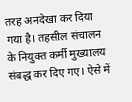तरह अनदेखा कर दिया गया है। तहसील संचालन के नियुक्त कर्मी मुख्यालय संबद्ध कर दिए गए। ऐसे में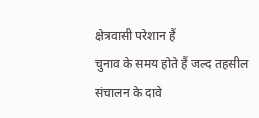क्षेत्रवासी परेशान हैं
चुनाव के समय होते हैं जल्द तहसील संचालन के दावे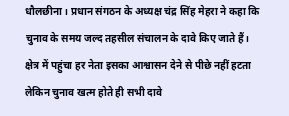धौलछीना। प्रधान संगठन के अध्यक्ष चंद्र सिंह मेहरा ने कहा कि चुनाव के समय जल्द तहसील संचालन के दावे किए जाते हैं। क्षेत्र में पहुंचा हर नेता इसका आश्वासन देने से पीछे नहीं हटता लेकिन चुनाव खत्म होते ही सभी दावे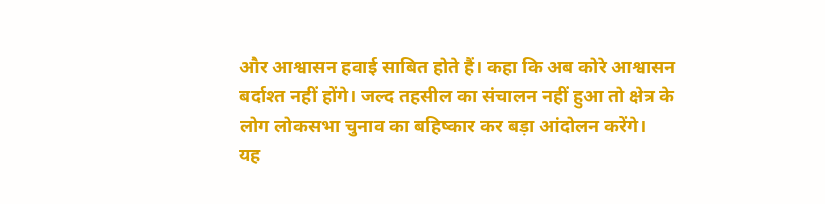और आश्वासन हवाई साबित होते हैं। कहा कि अब कोरे आश्वासन बर्दाश्त नहीं होंगे। जल्द तहसील का संचालन नहीं हुआ तो क्षेत्र के लोग लोकसभा चुनाव का बहिष्कार कर बड़ा आंदोलन करेंगे।
यह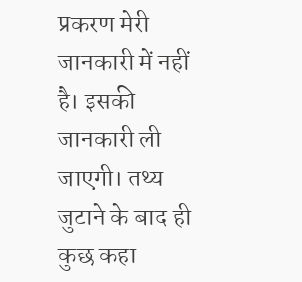प्रकरण मेरी जानकारी में नहीं है। इसकी जानकारी ली जाएगी। तथ्य जुटाने के बाद ही कुछ कहा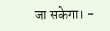जा सकेगा। -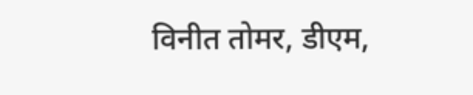विनीत तोमर, डीएम,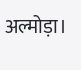अल्मोड़ा।